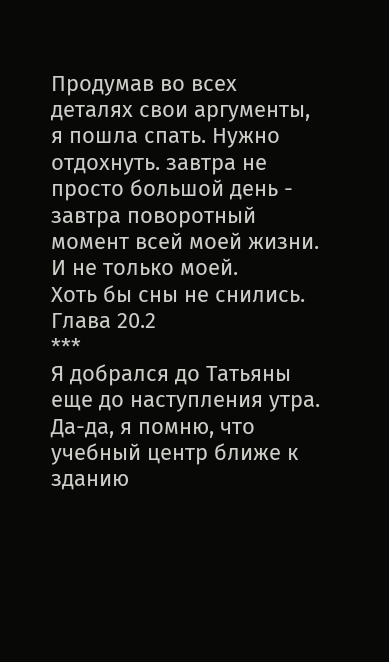Продумав во всех деталях свои аргументы, я пошла спать. Нужно отдохнуть. завтра не просто большой день - завтра поворотный момент всей моей жизни.
И не только моей.
Хоть бы сны не снились.
Глава 20.2
***
Я добрался до Татьяны еще до наступления утра.
Да-да, я помню, что учебный центр ближе к зданию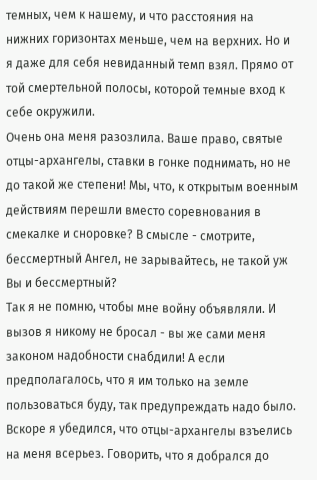темных, чем к нашему, и что расстояния на нижних горизонтах меньше, чем на верхних. Но и я даже для себя невиданный темп взял. Прямо от той смертельной полосы, которой темные вход к себе окружили.
Очень она меня разозлила. Ваше право, святые отцы-архангелы, ставки в гонке поднимать, но не до такой же степени! Мы, что, к открытым военным действиям перешли вместо соревнования в смекалке и сноровке? В смысле - смотрите, бессмертный Ангел, не зарывайтесь, не такой уж Вы и бессмертный?
Так я не помню, чтобы мне войну объявляли. И вызов я никому не бросал - вы же сами меня законом надобности снабдили! А если предполагалось, что я им только на земле пользоваться буду, так предупреждать надо было.
Вскоре я убедился, что отцы-архангелы взъелись на меня всерьез. Говорить, что я добрался до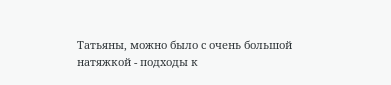Татьяны, можно было с очень большой натяжкой - подходы к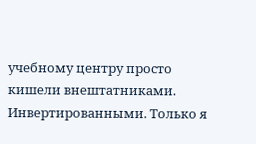учебному центру просто кишели внештатниками. Инвертированными. Только я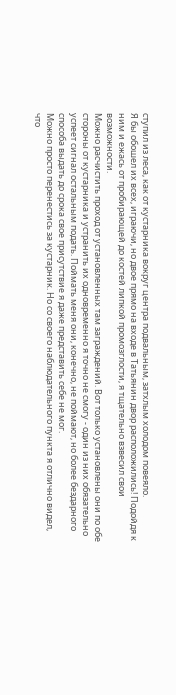ступил из леса, как от кустарника вокруг центра подвальным, затхлым холодом повеяло.
Я бы обошел их всех, играючи, но двое прямо на входе в Татьянин двор расположились! Подойдя к ним и ежась от пробирающей до костей липкой промозглости, я тщательно взвесил свои возможности.
Можно расчистить проход от установленных там заграждений. Вот только установлены они по обе стороны от кустарника и устранить их одновременно я точно не смогу - один из них обязательно успеет сигнал остальным подать. Поймать меня они, конечно, не поймают, но более бездарного способа выдать до срока свое присутствие я даже представить себе не мог.
Можно просто перенестись за кустарник. Но со своего наблюдательного пункта я отлично видел, что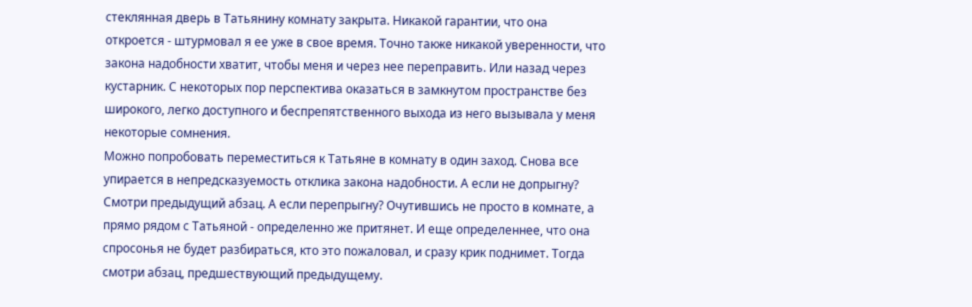стеклянная дверь в Татьянину комнату закрыта. Никакой гарантии, что она откроется - штурмовал я ее уже в свое время. Точно также никакой уверенности, что закона надобности хватит, чтобы меня и через нее переправить. Или назад через кустарник. С некоторых пор перспектива оказаться в замкнутом пространстве без широкого, легко доступного и беспрепятственного выхода из него вызывала у меня некоторые сомнения.
Можно попробовать переместиться к Татьяне в комнату в один заход. Снова все упирается в непредсказуемость отклика закона надобности. А если не допрыгну? Смотри предыдущий абзац. А если перепрыгну? Очутившись не просто в комнате, а прямо рядом с Татьяной - определенно же притянет. И еще определеннее, что она спросонья не будет разбираться, кто это пожаловал, и сразу крик поднимет. Тогда смотри абзац, предшествующий предыдущему.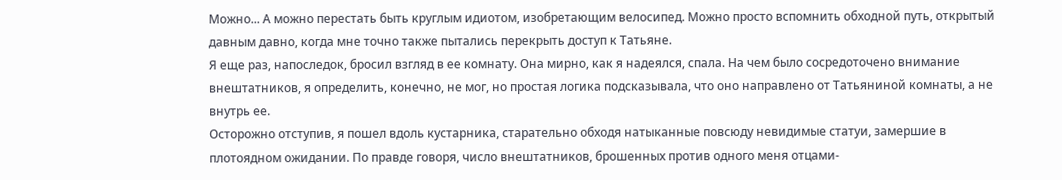Можно... А можно перестать быть круглым идиотом, изобретающим велосипед. Можно просто вспомнить обходной путь, открытый давным давно, когда мне точно также пытались перекрыть доступ к Татьяне.
Я еще раз, напоследок, бросил взгляд в ее комнату. Она мирно, как я надеялся, спала. На чем было сосредоточено внимание внештатников, я определить, конечно, не мог, но простая логика подсказывала, что оно направлено от Татьяниной комнаты, а не внутрь ее.
Осторожно отступив, я пошел вдоль кустарника, старательно обходя натыканные повсюду невидимые статуи, замершие в плотоядном ожидании. По правде говоря, число внештатников, брошенных против одного меня отцами-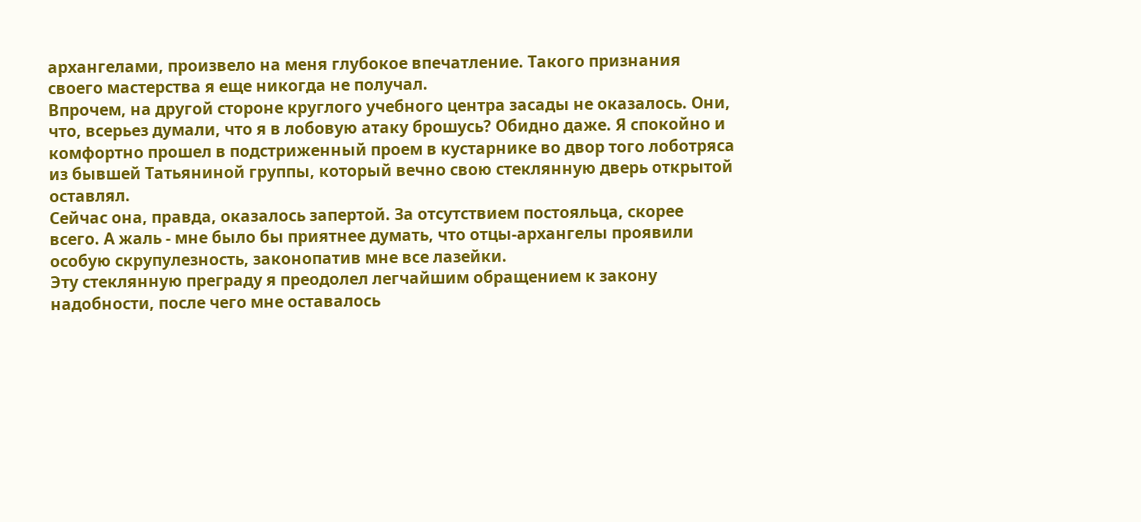архангелами, произвело на меня глубокое впечатление. Такого признания своего мастерства я еще никогда не получал.
Впрочем, на другой стороне круглого учебного центра засады не оказалось. Они, что, всерьез думали, что я в лобовую атаку брошусь? Обидно даже. Я спокойно и комфортно прошел в подстриженный проем в кустарнике во двор того лоботряса из бывшей Татьяниной группы, который вечно свою стеклянную дверь открытой оставлял.
Сейчас она, правда, оказалось запертой. За отсутствием постояльца, скорее всего. А жаль - мне было бы приятнее думать, что отцы-архангелы проявили особую скрупулезность, законопатив мне все лазейки.
Эту стеклянную преграду я преодолел легчайшим обращением к закону надобности, после чего мне оставалось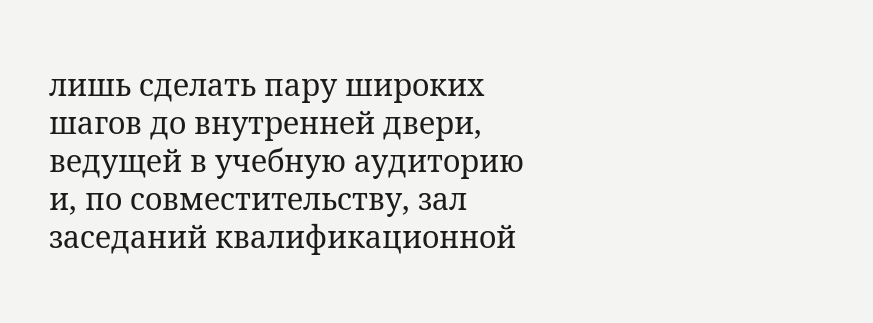лишь сделать пару широких шагов до внутренней двери, ведущей в учебную аудиторию и, по совместительству, зал заседаний квалификационной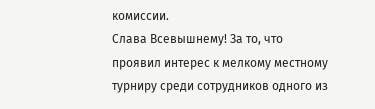комиссии.
Слава Всевышнему! За то, что проявил интерес к мелкому местному турниру среди сотрудников одного из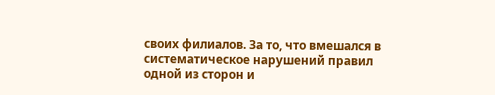своих филиалов. За то, что вмешался в систематическое нарушений правил одной из сторон и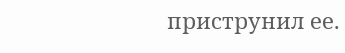приструнил ее.